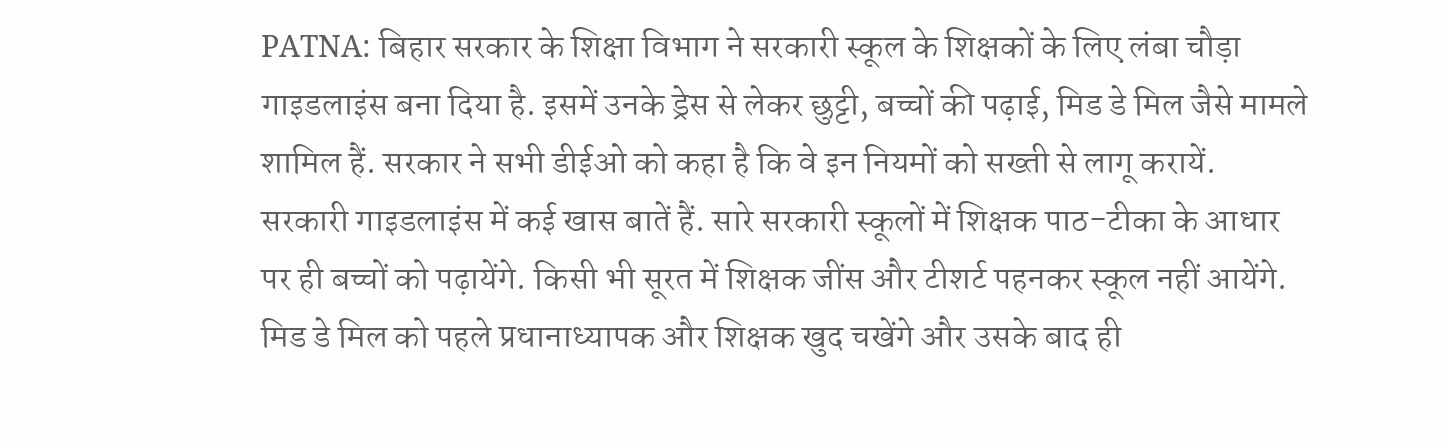PATNA: बिहार सरकार के शिक्षा विभाग ने सरकारी स्कूल के शिक्षकों के लिए लंबा चौड़ा गाइडलाइंस बना दिया है. इसमें उनके ड्रेस से लेकर छुट्टी, बच्चों की पढ़ाई, मिड डे मिल जैसे मामले शामिल हैं. सरकार ने सभी डीईओ को कहा है कि वे इन नियमों को सख्ती से लागू करायें.
सरकारी गाइडलाइंस में कई खास बातें हैं. सारे सरकारी स्कूलों में शिक्षक पाठ-टीका के आधार पर ही बच्चों को पढ़ायेंगे. किसी भी सूरत में शिक्षक जींस और टीशर्ट पहनकर स्कूल नहीं आयेंगे. मिड डे मिल को पहले प्रधानाध्यापक और शिक्षक खुद चखेंगे और उसके बाद ही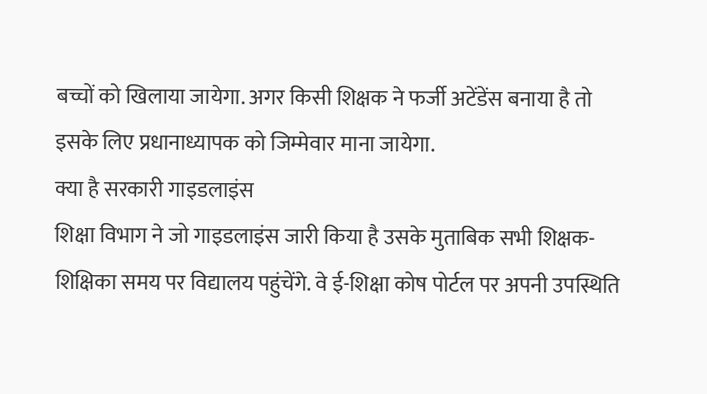बच्चों को खिलाया जायेगा. अगर किसी शिक्षक ने फर्जी अटेंडेंस बनाया है तो इसके लिए प्रधानाध्यापक को जिम्मेवार माना जायेगा.
क्या है सरकारी गाइडलाइंस
शिक्षा विभाग ने जो गाइडलाइंस जारी किया है उसके मुताबिक सभी शिक्षक-शिक्षिका समय पर विद्यालय पहुंचेंगे. वे ई-शिक्षा कोष पोर्टल पर अपनी उपस्थिति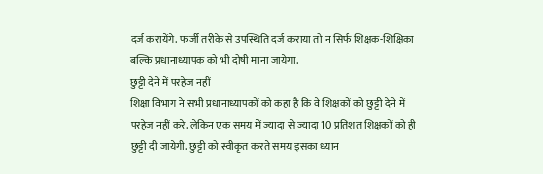दर्ज करायेंगे. फर्जी तरीके से उपस्थिति दर्ज कराया तो न सिर्फ शिक्षक-शिक्षिका बल्कि प्रधानाध्यापक को भी दोषी माना जायेगा.
छुट्टी देने में परहेज नहीं
शिक्षा विभाग ने सभी प्रधानाध्यापकों को कहा है कि वे शिक्षकों को छुट्टी देने में परहेज नहीं करे. लेकिन एक समय में ज्यादा से ज्यादा 10 प्रतिशत शिक्षकों को ही छुट्टी दी जायेगी. छुट्टी को स्वीकृत करते समय इसका ध्यान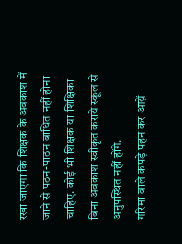रखा जाएगा कि शिक्षक के अवकाश में जाने से पठन-पाठन बाधित नहीं होना चाहिए. कोई भी शिक्षक या शिक्षिका बिना अवकाश स्वीकृत कराये स्कूल से अनुपस्थित नहीं होंगे.
गरिमा वाले कपड़े पहन कर आय़ें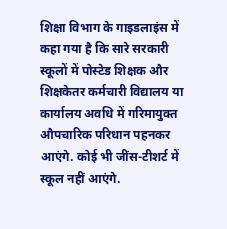शिक्षा विभाग के गाइडलाइंस में कहा गया है कि सारे सरकारी स्कूलों में पोस्टेड शिक्षक और शिक्षकेतर कर्मचारी विद्यालय या कार्यालय अवधि में गरिमायुक्त औपचारिक परिधान पहनकर आएंगे. कोई भी जींस-टीशर्ट में स्कूल नहीं आएंगे.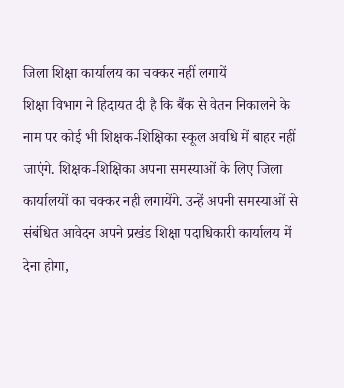जिला शिक्षा कार्यालय का चक्कर नहीं लगायें
शिक्षा विभाग ने हिदायत दी है कि बैंक से वेतन निकालने के नाम पर कोई भी शिक्षक-शिक्षिका स्कूल अवधि में बाहर नहीं जाएंगे. शिक्षक-शिक्षिका अपना समस्याओं के लिए जिला कार्यालयों का चक्कर नही लगायेंगे. उन्हें अपनी समस्याओं से संबंधित आवेदन अपने प्रखंड शिक्षा पदाधिकारी कार्यालय में देना होगा,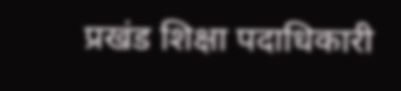प्रखंड शिक्षा पदाधिकारी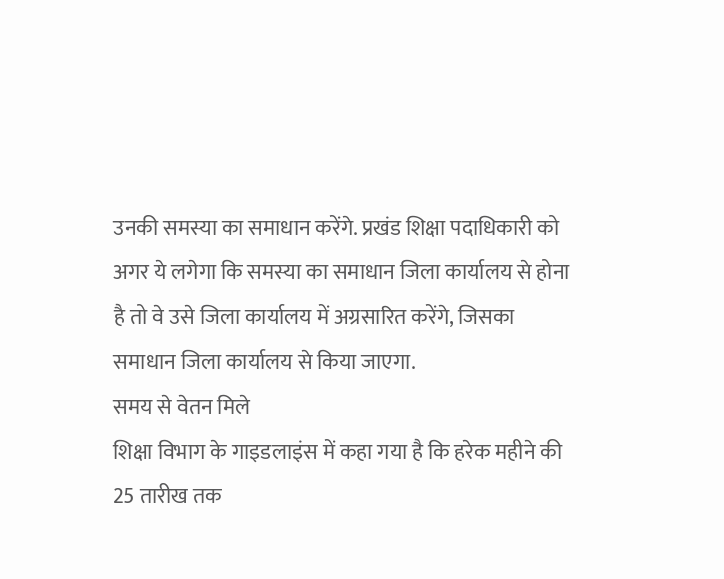उनकी समस्या का समाधान करेंगे. प्रखंड शिक्षा पदाधिकारी को अगर ये लगेगा कि समस्या का समाधान जिला कार्यालय से होना है तो वे उसे जिला कार्यालय में अग्रसारित करेंगे, जिसका समाधान जिला कार्यालय से किया जाएगा.
समय से वेतन मिले
शिक्षा विभाग के गाइडलाइंस में कहा गया है कि हरेक महीने की 25 तारीख तक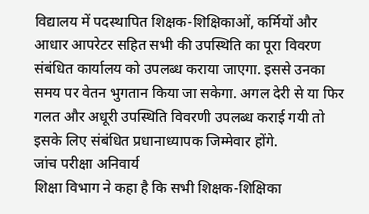विद्यालय में पदस्थापित शिक्षक-शिक्षिकाओं, कर्मियों और आधार आपरेटर सहित सभी की उपस्थिति का पूरा विवरण संबंधित कार्यालय को उपलब्ध कराया जाएगा. इससे उनका समय पर वेतन भुगतान किया जा सकेगा. अगल देरी से या फिर गलत और अधूरी उपस्थिति विवरणी उपलब्ध कराई गयी तो इसके लिए संबंधित प्रधानाध्यापक जिम्मेवार होंगे.
जांच परीक्षा अनिवार्य
शिक्षा विभाग ने कहा है कि सभी शिक्षक-शिक्षिका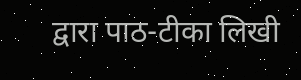द्वारा पाठ-टीका लिखी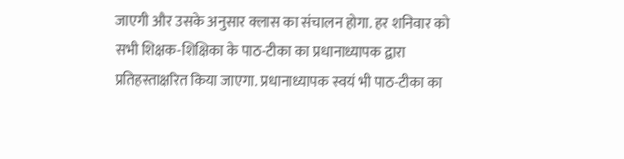जाएगी और उसके अनुसार क्लास का संचालन होगा. हर शनिवार को सभी शिक्षक-शिक्षिका के पाठ-टीका का प्रधानाध्यापक द्वारा प्रतिहस्ताक्षरित किया जाएगा. प्रधानाध्यापक स्वयं भी पाठ-टीका का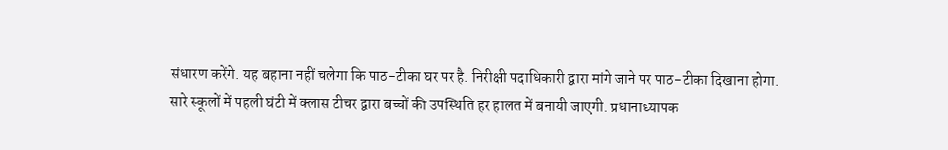संधारण करेंगे. यह बहाना नहीं चलेगा कि पाठ-टीका घर पर है. निरीक्षी पदाधिकारी द्वारा मांगे जाने पर पाठ-टीका दिखाना होगा.
सारे स्कूलों में पहली घंटी में क्लास टीचर द्वारा बच्चों की उपस्थिति हर हालत में बनायी जाएगी. प्रधानाध्यापक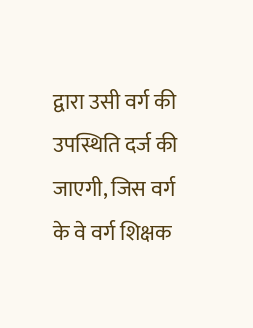द्वारा उसी वर्ग की उपस्थिति दर्ज की जाएगी, जिस वर्ग के वे वर्ग शिक्षक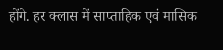होंगे. हर क्लास में साप्ताहिक एवं मासिक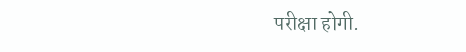परीक्षा होगी.